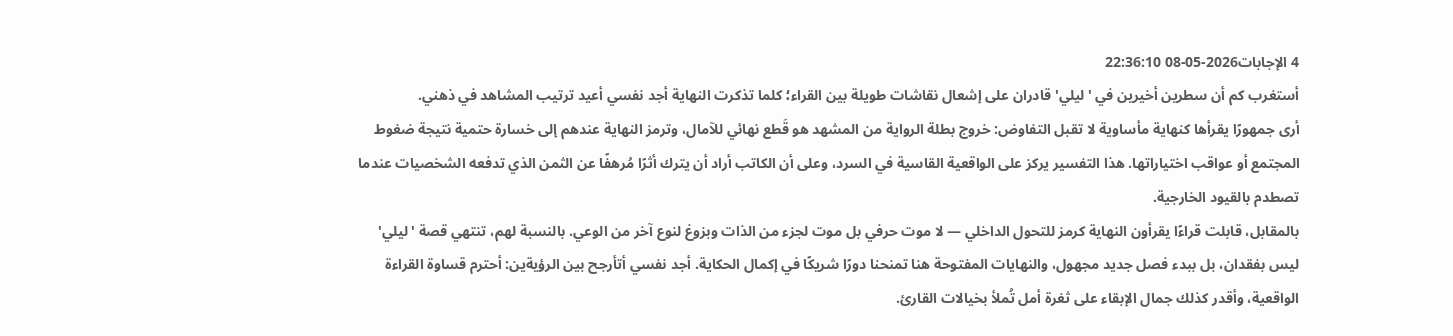4 الإجابات2026-05-08 22:36:10
أستغرب كم أن سطرين أخيرين في 'ليلي' قادران على إشعال نقاشات طويلة بين القراء؛ كلما تذكرت النهاية أجد نفسي أعيد ترتيب المشاهد في ذهني.
أرى جمهورًا يقرأها كنهاية مأساوية لا تقبل التفاوض: خروج بطلة الرواية من المشهد هو قَطع نهائي للآمال، وترمز النهاية عندهم إلى خسارة حتمية نتيجة ضغوط المجتمع أو عواقب اختياراتها. هذا التفسير يركز على الواقعية القاسية في السرد، وعلى أن الكاتب أراد أن يترك أثرًا مُرهفًا عن الثمن الذي تدفعه الشخصيات عندما تصطدم بالقيود الخارجية.
بالمقابل، قابلت قراءًا يقرأون النهاية كرمز للتحول الداخلي — لا موت حرفي بل موت لجزء من الذات وبزوغ لنوع آخر من الوعي. بالنسبة لهم، تنتهي قصة 'ليلي' ليس بفقدان، بل ببدء فصل جديد مجهول، والنهايات المفتوحة هنا تمنحنا دورًا شريكًا في إكمال الحكاية. أجد نفسي أتأرجح بين الرؤيةين: أحترم قساوة القراءة الواقعية، وأقدر كذلك جمال الإبقاء على ثغرة أمل تُملأ بخيالات القارئ.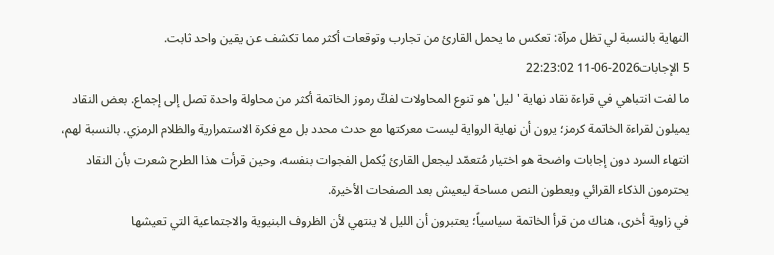النهاية بالنسبة لي تظل مرآة: تعكس ما يحمل القارئ من تجارب وتوقعات أكثر مما تكشف عن يقين واحد ثابت.
5 الإجابات2026-06-11 22:23:02
ما لفت انتباهي في قراءة نقاد نهاية 'ليل' هو تنوع المحاولات لفكّ رموز الخاتمة أكثر من محاولة واحدة تصل إلى إجماع. بعض النقاد يميلون لقراءة الخاتمة كرمز؛ يرون أن نهاية الرواية ليست معركتها مع حدث محدد بل مع فكرة الاستمرارية والظلام الرمزي. بالنسبة لهم، انتهاء السرد دون إجابات واضحة هو اختيار مُتعمّد ليجعل القارئ يُكمل الفجوات بنفسه، وحين قرأت هذا الطرح شعرت بأن النقاد يحترمون الذكاء القرائي ويعطون النص مساحة ليعيش بعد الصفحات الأخيرة.
في زاوية أخرى، هناك من قرأ الخاتمة سياسياً؛ يعتبرون أن الليل لا ينتهي لأن الظروف البنيوية والاجتماعية التي تعيشها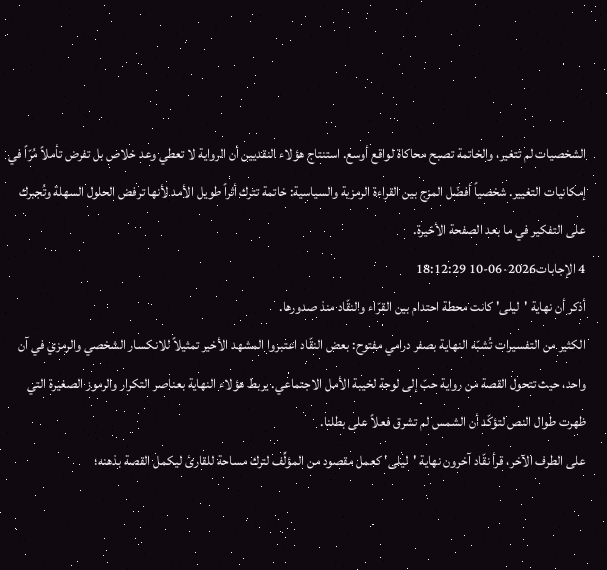الشخصيات لم تتغير، والخاتمة تصبح محاكاة لواقع أوسع. استنتاج هؤلاء النقديين أن الرواية لا تعطي وعد خلاص بل تفرض تأملاً مُرّاً في إمكانيات التغيير. شخصياً أفضّل المزج بين القراءة الرمزية والسياسية: خاتمة تترك أثراً طويل الأمد لأنها ترفض الحلول السهلة وتُجبرك على التفكير في ما بعد الصفحة الأخيرة.
4 الإجابات2026-06-10 18:12:29
أذكر أن نهاية 'ليلى' كانت محطة احتدام بين القرّاء والنقّاد منذ صدورها.
الكثير من التفسيرات تُشبّه النهاية بصفر درامي مفتوح: بعض النقّاد اعتبروا المشهد الأخير تمثيلاً للانكسار الشخصي والرمزي في آن واحد، حيث تتحول القصة من رواية حبّ إلى لوحة لخيبة الأمل الاجتماعي. يربط هؤلاء النهاية بعناصر التكرار والرموز الصغيرة التي ظهرت طوال النص لتؤكّد أن الشمس لم تشرق فعلاً على بطلنا.
على الطرف الآخر، قرأ نقّاد آخرون نهاية 'ليلى' كعمل مقصود من المؤلِّف لترك مساحة للقارئ ليكمل القصة بذهنه؛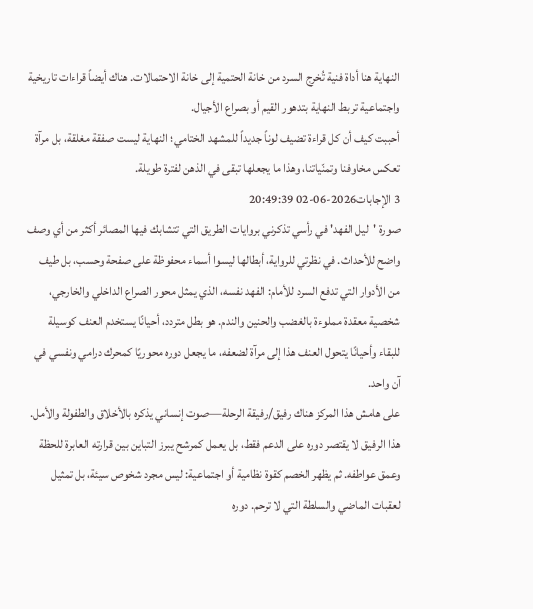النهاية هنا أداة فنية تُخرِج السرد من خانة الحتمية إلى خانة الاحتمالات. هناك أيضاً قراءات تاريخية واجتماعية تربط النهاية بتدهور القيم أو بصراع الأجيال.
أحببت كيف أن كل قراءة تضيف لوناً جديداً للمشهد الختامي؛ النهاية ليست صفقة مغلقة، بل مرآة تعكس مخاوفنا وتمنّياتنا، وهذا ما يجعلها تبقى في الذهن لفترة طويلة.
3 الإجابات2026-06-02 20:49:39
صورة 'ليل الفهد' في رأسي تذكرني بروايات الطريق التي تتشابك فيها المصائر أكثر من أي وصف واضح للأحداث. في نظرتي للرواية، أبطالها ليسوا أسماء محفوظة على صفحة وحسب، بل طيف من الأدوار التي تدفع السرد للأمام: الفهد نفسه، الذي يمثل محور الصراع الداخلي والخارجي، شخصية معقدة مملوءة بالغضب والحنين والندم. هو بطل متردد، أحيانًا يستخدم العنف كوسيلة للبقاء وأحيانًا يتحول العنف هذا إلى مرآة لضعفه، ما يجعل دوره محوريًا كمحرك درامي ونفسي في آن واحد.
على هامش هذا المركز هناك رفيق/رفيقة الرحلة—صوت إنساني يذكره بالأخلاق والطفولة والأمل. هذا الرفيق لا يقتصر دوره على الدعم فقط، بل يعمل كمرشح يبرز التباين بين قرارته العابرة للحظة وعمق عواطفه. ثم يظهر الخصم كقوة نظامية أو اجتماعية: ليس مجرد شخوص سيئة، بل تمثيل لعقبات الماضي والسلطة التي لا ترحم. دوره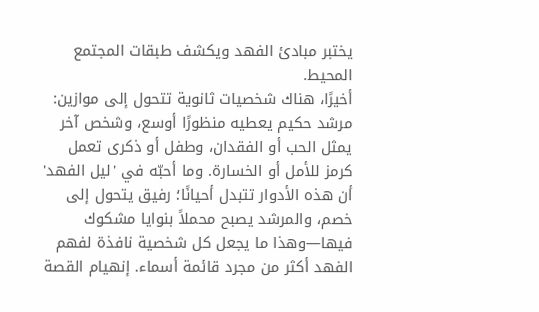يختبر مبادئ الفهد ويكشف طبقات المجتمع المحيط.
أخيرًا، هناك شخصيات ثانوية تتحول إلى موازين: مرشد حكيم يعطيه منظورًا أوسع، وشخص آخر يمثل الحب أو الفقدان، وطفل أو ذكرى تعمل كرمز للأمل أو الخسارة. وما أحبّه في 'ليل الفهد' أن هذه الأدوار تتبدل أحيانًا؛ رفيق يتحول إلى خصم، والمرشد يصبح محملاً بنوايا مشكوك فيها—وهذا ما يجعل كل شخصية نافذة لفهم الفهد أكثر من مجرد قائمة أسماء. إنهيام القصة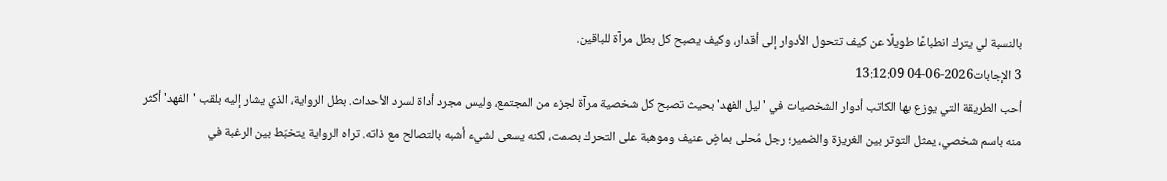بالنسبة لي يترك انطباعًا طويلًا عن كيف تتحول الأدوار إلى أقدار، وكيف يصبح كل بطل مرآة للباقين.
3 الإجابات2026-06-04 13:12:09
أحب الطريقة التي يوزع بها الكاتب أدوار الشخصيات في 'ليل الفهد' بحيث تصبح كل شخصية مرآة لجزء من المجتمع، وليس مجرد أداة لسرد الأحداث. بطل الرواية، الذي يشار إليه بلقب 'الفهد' أكثر منه باسم شخصي، يمثل التوتر بين الغريزة والضمير؛ رجل مُحلى بماضٍ عنيف وموهبة على التحرك بصمت، لكنه يسعى لشيء أشبه بالتصالح مع ذاته. تراه الرواية يتخبّط بين الرغبة في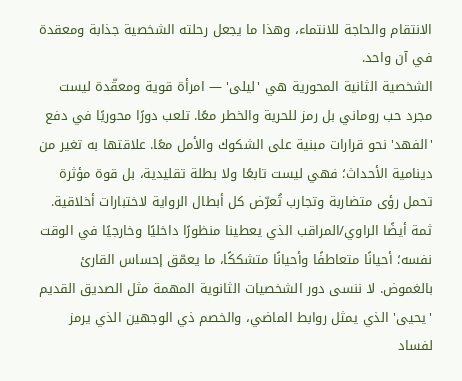الانتقام والحاجة للانتماء، وهذا ما يجعل رحلته الشخصية جذابة ومعقدة في آن واحد.
الشخصية الثانية المحورية هي 'ليلى' — امرأة قوية ومعقّدة ليست مجرد حب روماني بل رمز للحرية والخطر معًا. تلعب دورًا محوريًا في دفع 'الفهد' نحو قرارات مبنية على الشكوك والأمل معًا. علاقتها به تغير من دينامية الأحداث؛ فهي ليست تابعًا ولا بطلة تقليدية، بل قوة مؤثرة تحمل رؤى متضاربة وتجارب تُعرّض كل أبطال الرواية لاختبارات أخلاقية.
ثمة أيضًا الراوي/المراقب الذي يعطينا منظورًا داخليًا وخارجيًا في الوقت نفسه؛ أحيانًا متعاطفًا وأحيانًا متشككًا، ما يعمّق إحساس القارئ بالغموض. لا ننسى دور الشخصيات الثانوية المهمة مثل الصديق القديم 'يحيى' الذي يمثل روابط الماضي، والخصم ذي الوجهين الذي يرمز لفساد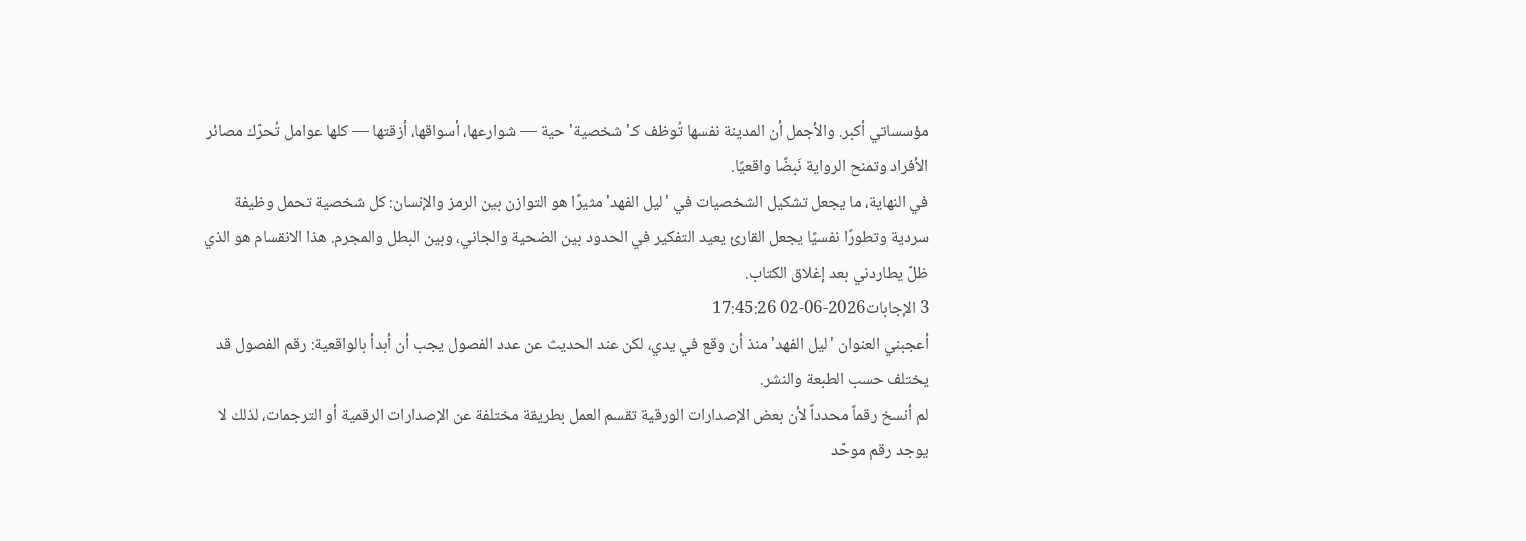مؤسساتي أكبر. والأجمل أن المدينة نفسها تُوظف كـ'شخصية' حية — شوارعها، أسواقها، أزقتها — كلها عوامل تُحرّك مصائر الأفراد وتمنح الرواية نَبضًا واقعيًا.
في النهاية، ما يجعل تشكيل الشخصيات في 'ليل الفهد' مثيرًا هو التوازن بين الرمز والإنسان: كل شخصية تحمل وظيفة سردية وتطورًا نفسيًا يجعل القارئ يعيد التفكير في الحدود بين الضحية والجاني، وبين البطل والمجرم. هذا الانقسام هو الذي ظلّ يطاردني بعد إغلاق الكتاب.
3 الإجابات2026-06-02 17:45:26
أعجبني العنوان 'ليل الفهد' منذ أن وقع في يدي، لكن عند الحديث عن عدد الفصول يجب أن أبدأ بالواقعية: رقم الفصول قد يختلف حسب الطبعة والنشر.
لم أنسخ رقماً محدداً لأن بعض الإصدارات الورقية تقسم العمل بطريقة مختلفة عن الإصدارات الرقمية أو الترجمات، لذلك لا يوجد رقم موحّد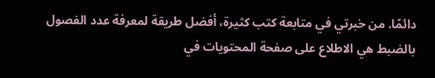دائمًا. من خبرتي في متابعة كتب كثيرة، أفضل طريقة لمعرفة عدد الفصول بالضبط هي الاطلاع على صفحة المحتويات في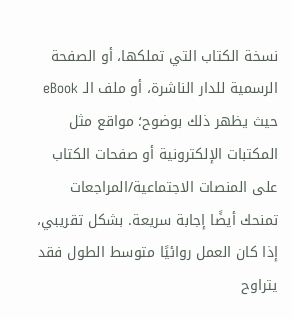نسخة الكتاب التي تملكها، أو الصفحة الرسمية للدار الناشرة، أو ملف الـ eBook حيث يظهر ذلك بوضوح؛ مواقع مثل المكتبات الإلكترونية أو صفحات الكتاب على المنصات الاجتماعية/المراجعات تمنحك أيضًا إجابة سريعة. بشكل تقريبي، إذا كان العمل روائيًا متوسط الطول فقد يتراوح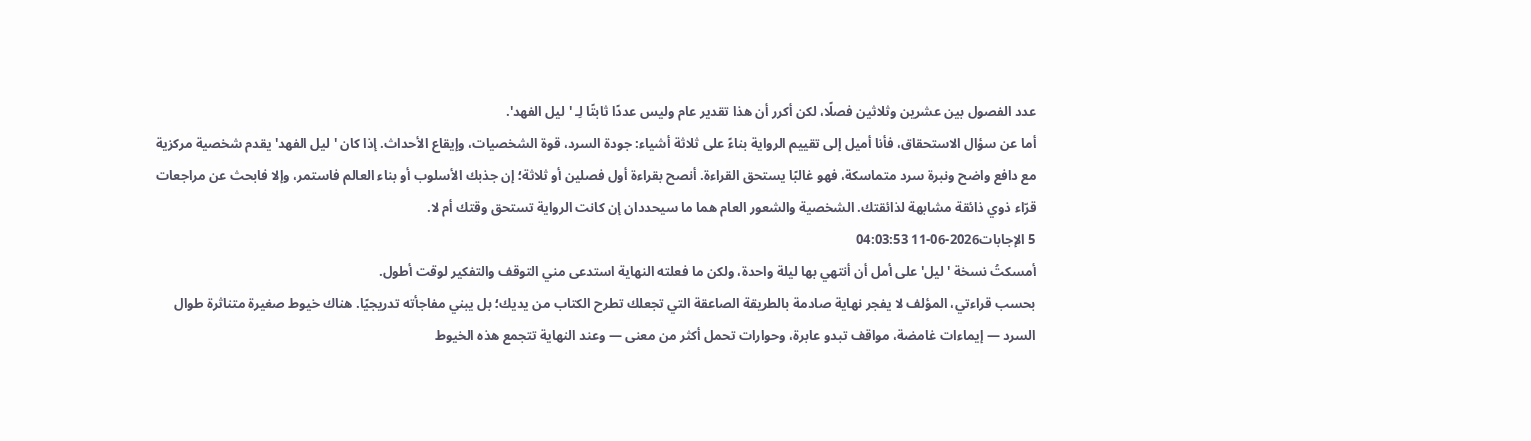عدد الفصول بين عشرين وثلاثين فصلًا، لكن أكرر أن هذا تقدير عام وليس عددًا ثابتًا لِـ 'ليل الفهد'.
أما عن سؤال الاستحقاق، فأنا أميل إلى تقييم الرواية بناءً على ثلاثة أشياء: جودة السرد، قوة الشخصيات، وإيقاع الأحداث. إذا كان 'ليل الفهد' يقدم شخصية مركزية مع دافع واضح ونبرة سرد متماسكة، فهو غالبًا يستحق القراءة. أنصح بقراءة أول فصلين أو ثلاثة؛ إن جذبك الأسلوب أو بناء العالم فاستمر، وإلا فابحث عن مراجعات قرّاء ذوي ذائقة مشابهة لذائقتك. الشخصية والشعور العام هما ما سيحددان إن كانت الرواية تستحق وقتك أم لا.
5 الإجابات2026-06-11 04:03:53
أمسكتُ نسخة 'ليل' على أمل أن أنتهي بها ليلة واحدة، ولكن ما فعلته النهاية استدعى مني التوقف والتفكير لوقت أطول.
بحسب قراءتي، المؤلف لا يفجر نهاية صادمة بالطريقة الصاعقة التي تجعلك تطرح الكتاب من يديك؛ بل يبني مفاجأته تدريجيًا. هناك خيوط صغيرة متناثرة طوال السرد — إيماءات غامضة، مواقف تبدو عابرة، وحوارات تحمل أكثر من معنى — وعند النهاية تتجمع هذه الخيوط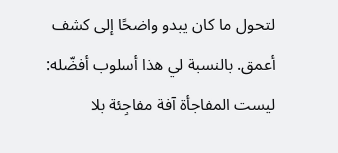لتحول ما كان يبدو واضحًا إلى كشف أعمق. بالنسبة لي هذا أسلوب أفضّله: ليست المفاجأة آفة مفاجِئة بلا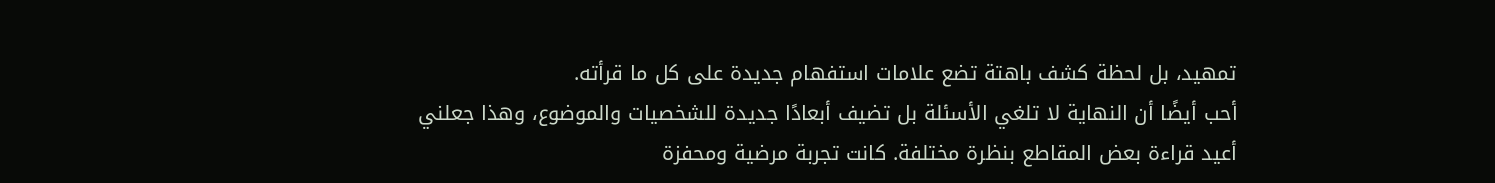تمهيد، بل لحظة كشف باهتة تضع علامات استفهام جديدة على كل ما قرأته.
أحب أيضًا أن النهاية لا تلغي الأسئلة بل تضيف أبعادًا جديدة للشخصيات والموضوع، وهذا جعلني أعيد قراءة بعض المقاطع بنظرة مختلفة. كانت تجربة مرضية ومحفزة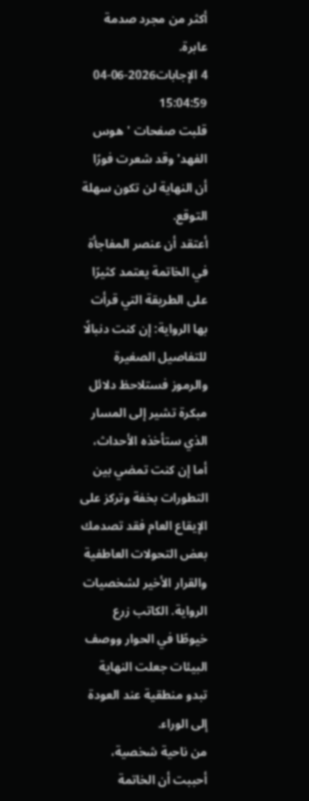أكثر من مجرد صدمة عابرة.
4 الإجابات2026-06-04 15:04:59
قلبت صفحات 'هوس الفهد' وقد شعرت فورًا أن النهاية لن تكون سهلة التوقع.
أعتقد أن عنصر المفاجأة في الخاتمة يعتمد كثيرًا على الطريقة التي قرأت بها الرواية: إن كنت دنبالًا للتفاصيل الصغيرة والرموز فستلاحظ دلائل مبكرة تشير إلى المسار الذي ستأخذه الأحداث، أما إن كنت تمضي بين التطورات بخفة وتركز على الإيقاع العام فقد تصدمك بعض التحولات العاطفية والقرار الأخير لشخصيات الرواية. الكاتب زرع خيوطًا في الحوار ووصف البيئات جعلت النهاية تبدو منطقية عند العودة إلى الوراء.
من ناحية شخصية، أحببت أن الخاتمة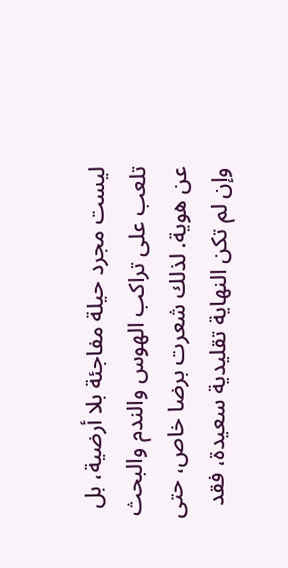ليست مجرد حيلة مفاجئة بلا أرضية، بل تلعب على تراكب الهوس والندم والبحث عن هوية. لذلك شعرت برضا خاص، حتى وإن لم تكن النهاية تقليدية سعيدة، فقد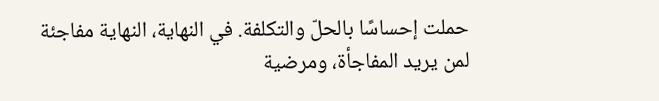حملت إحساسًا بالحلّ والتكلفة. في النهاية، النهاية مفاجئة لمن يريد المفاجأة، ومرضية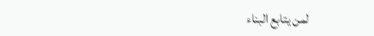لمن يتابع البناء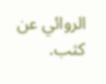الروائي عن كثب.